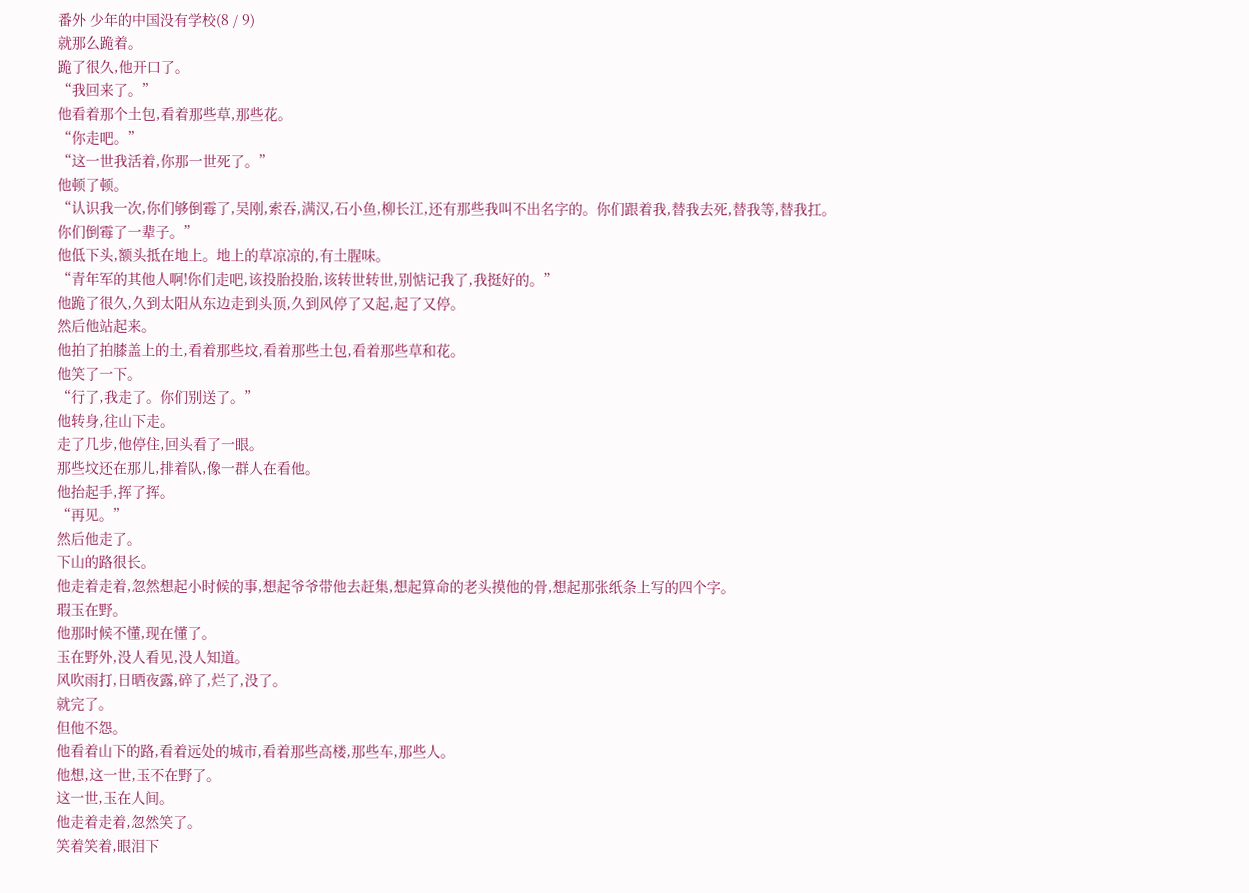番外 少年的中国没有学校(8 / 9)
就那么跪着。
跪了很久,他开口了。
“我回来了。”
他看着那个土包,看着那些草,那些花。
“你走吧。”
“这一世我活着,你那一世死了。”
他顿了顿。
“认识我一次,你们够倒霉了,吴刚,索吞,满汉,石小鱼,柳长江,还有那些我叫不出名字的。你们跟着我,替我去死,替我等,替我扛。你们倒霉了一辈子。”
他低下头,额头抵在地上。地上的草凉凉的,有土腥味。
“青年军的其他人啊!你们走吧,该投胎投胎,该转世转世,别惦记我了,我挺好的。”
他跪了很久,久到太阳从东边走到头顶,久到风停了又起,起了又停。
然后他站起来。
他拍了拍膝盖上的土,看着那些坟,看着那些土包,看着那些草和花。
他笑了一下。
“行了,我走了。你们别送了。”
他转身,往山下走。
走了几步,他停住,回头看了一眼。
那些坟还在那儿,排着队,像一群人在看他。
他抬起手,挥了挥。
“再见。”
然后他走了。
下山的路很长。
他走着走着,忽然想起小时候的事,想起爷爷带他去赶集,想起算命的老头摸他的骨,想起那张纸条上写的四个字。
瑕玉在野。
他那时候不懂,现在懂了。
玉在野外,没人看见,没人知道。
风吹雨打,日晒夜露,碎了,烂了,没了。
就完了。
但他不怨。
他看着山下的路,看着远处的城市,看着那些高楼,那些车,那些人。
他想,这一世,玉不在野了。
这一世,玉在人间。
他走着走着,忽然笑了。
笑着笑着,眼泪下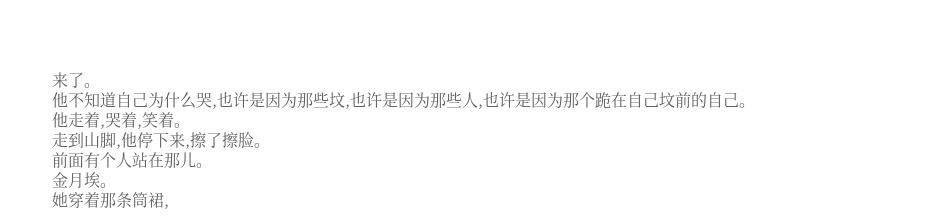来了。
他不知道自己为什么哭,也许是因为那些坟,也许是因为那些人,也许是因为那个跪在自己坟前的自己。
他走着,哭着,笑着。
走到山脚,他停下来,擦了擦脸。
前面有个人站在那儿。
金月埃。
她穿着那条筒裙,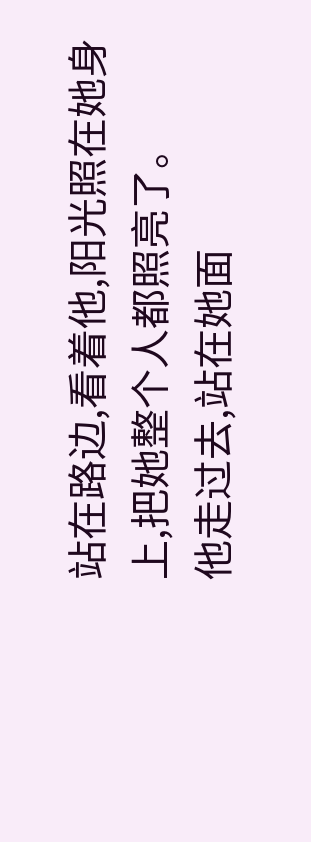站在路边,看着他,阳光照在她身上,把她整个人都照亮了。
他走过去,站在她面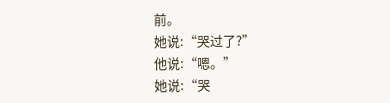前。
她说:“哭过了?”
他说:“嗯。”
她说:“哭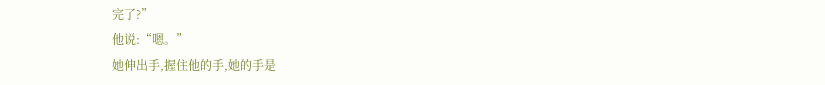完了?”
他说:“嗯。”
她伸出手,握住他的手,她的手是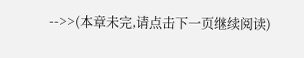-->>(本章未完,请点击下一页继续阅读)